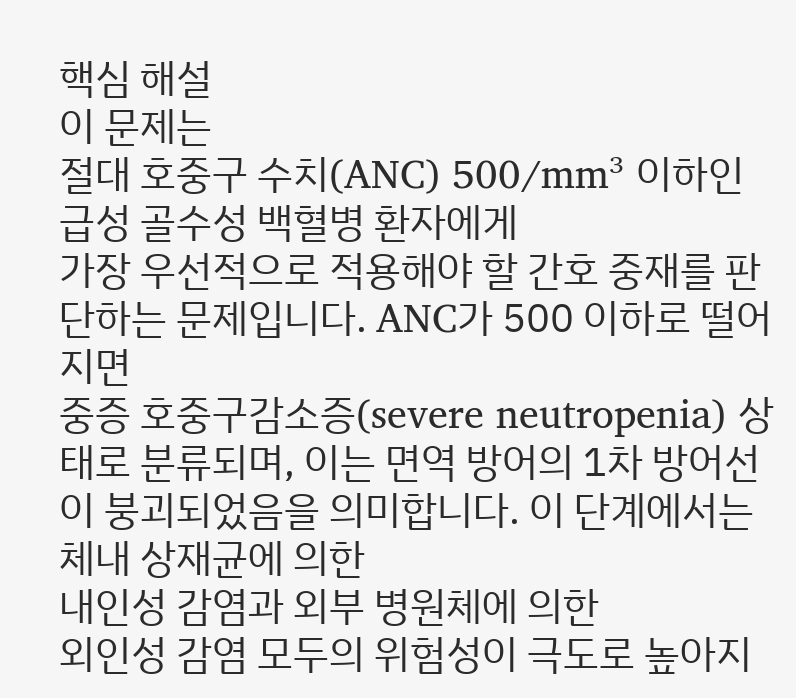핵심 해설
이 문제는
절대 호중구 수치(ANC) 500/mm³ 이하인 급성 골수성 백혈병 환자에게
가장 우선적으로 적용해야 할 간호 중재를 판단하는 문제입니다. ANC가 500 이하로 떨어지면
중증 호중구감소증(severe neutropenia) 상태로 분류되며, 이는 면역 방어의 1차 방어선이 붕괴되었음을 의미합니다. 이 단계에서는 체내 상재균에 의한
내인성 감염과 외부 병원체에 의한
외인성 감염 모두의 위험성이 극도로 높아지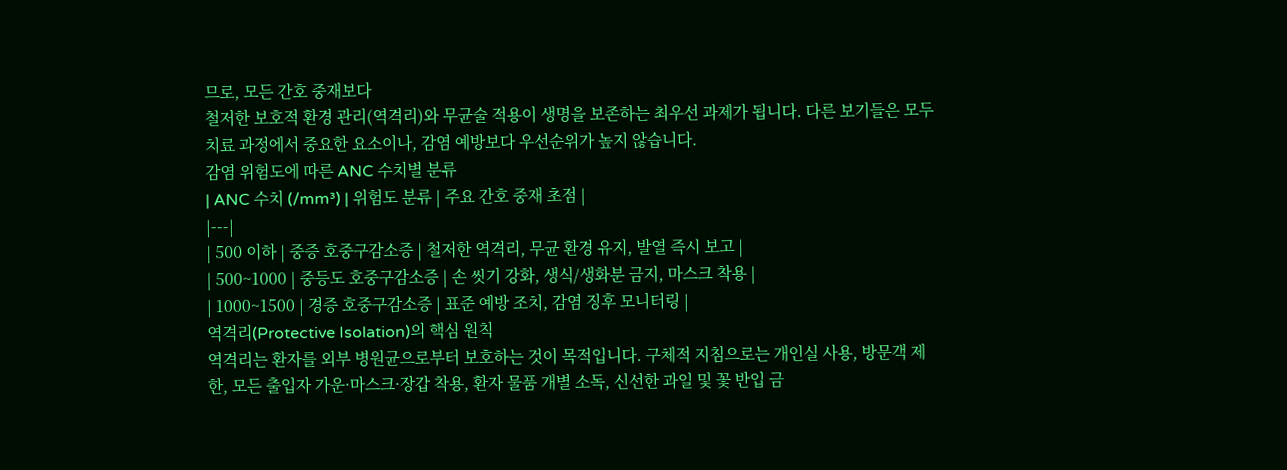므로, 모든 간호 중재보다
철저한 보호적 환경 관리(역격리)와 무균술 적용이 생명을 보존하는 최우선 과제가 됩니다. 다른 보기들은 모두 치료 과정에서 중요한 요소이나, 감염 예방보다 우선순위가 높지 않습니다.
감염 위험도에 따른 ANC 수치별 분류
| ANC 수치 (/mm³) | 위험도 분류 | 주요 간호 중재 초점 |
|---|
| 500 이하 | 중증 호중구감소증 | 철저한 역격리, 무균 환경 유지, 발열 즉시 보고 |
| 500~1000 | 중등도 호중구감소증 | 손 씻기 강화, 생식/생화분 금지, 마스크 착용 |
| 1000~1500 | 경증 호중구감소증 | 표준 예방 조치, 감염 징후 모니터링 |
역격리(Protective Isolation)의 핵심 원칙
역격리는 환자를 외부 병원균으로부터 보호하는 것이 목적입니다. 구체적 지침으로는 개인실 사용, 방문객 제한, 모든 출입자 가운·마스크·장갑 착용, 환자 물품 개별 소독, 신선한 과일 및 꽃 반입 금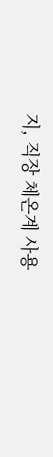지, 직장 체온계 사용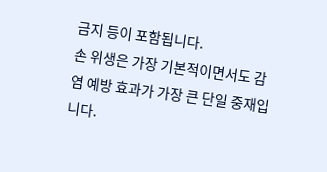금지 등이 포함됩니다.
손 위생은 가장 기본적이면서도 감염 예방 효과가 가장 큰 단일 중재입니다.